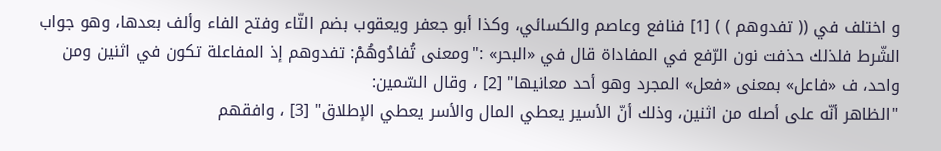و اختلف في (( تفدوهم ) ) [1] فنافع وعاصم والكسائي، وكذا أبو جعفر ويعقوب بضم التّاء وفتح الفاء وألف بعدها، وهو جواب الشّرط فلذلك حذفت نون الرّفع في المفاداة قال في «البحر» :"ومعنى تُفادُوهُمْ: تفدوهم إذ المفاعلة تكون في اثنين ومن واحد، ف «فاعل» بمعنى «فعل» المجرد وهو أحد معانيها" [2] ، وقال السّمين:
"الظاهر أنّه على أصله من اثنين، وذلك أنّ الأسير يعطي المال والأسر يعطي الإطلاق" [3] ، وافقهم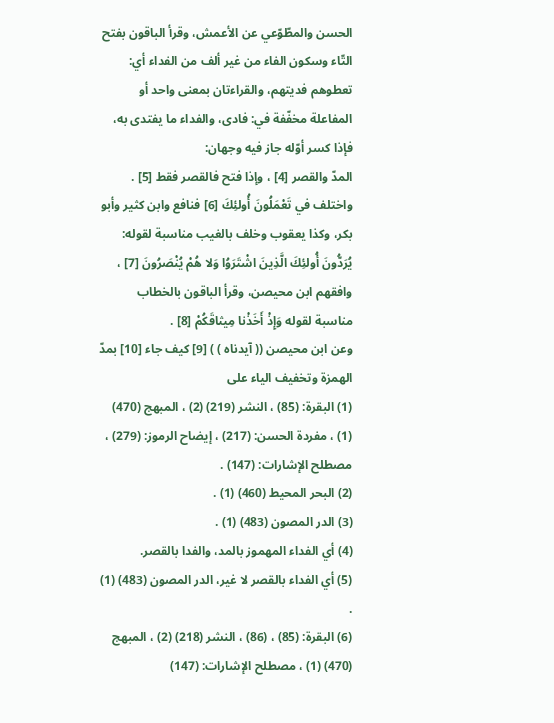الحسن والمطّوّعي عن الأعمش، وقرأ الباقون بفتح التّاء وسكون الفاء من غير ألف من الفداء أي: تعطوهم فديتهم، والقراءتان بمعنى واحد أو المفاعلة مخفّفة في: فادى، والفداء ما يفتدى به، فإذا كسر أوّله جاز فيه وجهان:
المدّ والقصر [4] ، وإذا فتح فالقصر فقط [5] .
واختلف في تَعْمَلُونَ أُولئِكَ [6] فنافع وابن كثير وأبو بكر، وكذا يعقوب وخلف بالغيب مناسبة لقوله: يُرَدُّونَ أُولئِكَ الَّذِينَ اشْتَرَوُا وَلا هُمْ يُنْصَرُونَ [7] ، وافقهم ابن محيصن، وقرأ الباقون بالخطاب مناسبة لقوله وَإِذْ أَخَذْنا مِيثاقَكُمْ [8] .
وعن ابن محيصن (( آيدناه ) ) [9] كيف جاء [10] بمدّ الهمزة وتخفيف الياء على
(1) البقرة: (85) ، النشر (219) (2) ، المبهج (470) (1) ، مفردة الحسن: (217) ، إيضاح الرموز: (279) ، مصطلح الإشارات: (147) .
(2) البحر المحيط (460) (1) .
(3) الدر المصون (483) (1) .
(4) أي الفداء المهموز بالمد، والفدا بالقصر.
(5) أي الفداء بالقصر لا غير، الدر المصون (483) (1) .
(6) البقرة: (85) ، (86) ، النشر (218) (2) ، المبهج (470) (1) ، مصطلح الإشارات: (147)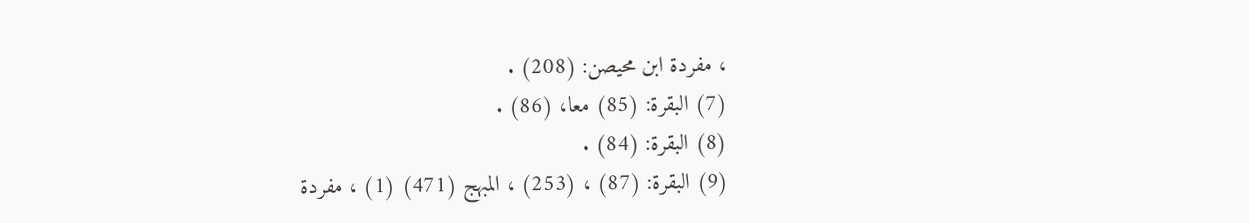، مفردة ابن محيصن: (208) .
(7) البقرة: (85) معا، (86) .
(8) البقرة: (84) .
(9) البقرة: (87) ، (253) ، المبهج (471) (1) ، مفردة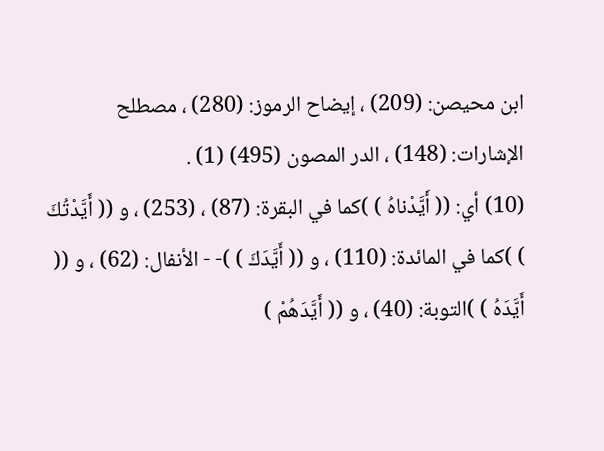ابن محيصن: (209) ، إيضاح الرموز: (280) ، مصطلح الإشارات: (148) ، الدر المصون (495) (1) .
(10) أي: (( أَيَّدْناهُ ) )كما في البقرة: (87) ، (253) ، و (( أَيَّدْتُكَ ) )كما في المائدة: (110) ، و (( أَيَّدَكَ ) )- - الأنفال: (62) ، و (( أَيَّدَهُ ) )التوبة: (40) ، و (( أَيَّدَهُمْ )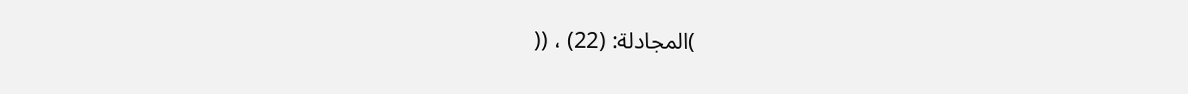)المجادلة: (22) ، ((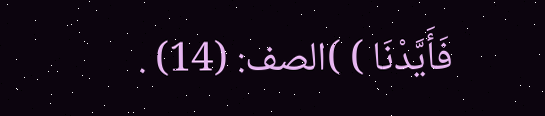فَأَيَّدْنَا ) )الصف: (14) .